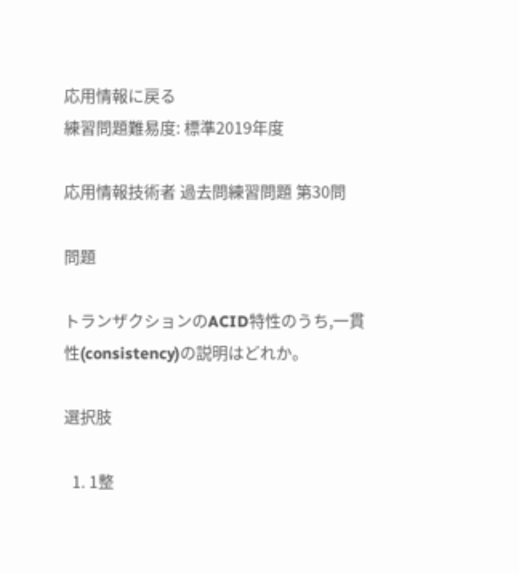応用情報に戻る
練習問題難易度: 標準2019年度

応用情報技術者 過去問練習問題 第30問

問題

トランザクションのACID特性のうち,一貫性(consistency)の説明はどれか。

選択肢

  1. 1整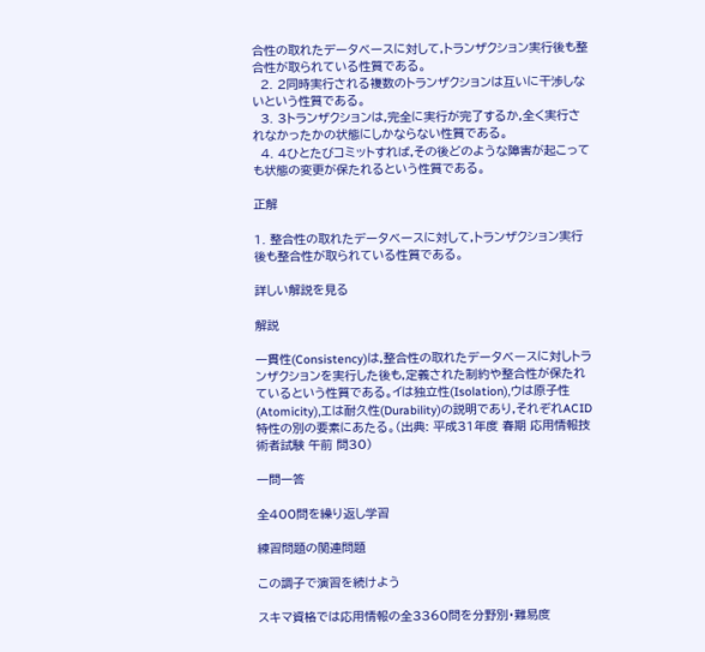合性の取れたデータベースに対して,トランザクション実行後も整合性が取られている性質である。
  2. 2同時実行される複数のトランザクションは互いに干渉しないという性質である。
  3. 3トランザクションは,完全に実行が完了するか,全く実行されなかったかの状態にしかならない性質である。
  4. 4ひとたびコミットすれば,その後どのような障害が起こっても状態の変更が保たれるという性質である。

正解

1. 整合性の取れたデータベースに対して,トランザクション実行後も整合性が取られている性質である。

詳しい解説を見る

解説

一貫性(Consistency)は,整合性の取れたデータベースに対しトランザクションを実行した後も,定義された制約や整合性が保たれているという性質である。イは独立性(Isolation),ウは原子性(Atomicity),エは耐久性(Durability)の説明であり,それぞれACID特性の別の要素にあたる。(出典: 平成31年度 春期 応用情報技術者試験 午前 問30)

一問一答

全400問を繰り返し学習

練習問題の関連問題

この調子で演習を続けよう

スキマ資格では応用情報の全3360問を分野別・難易度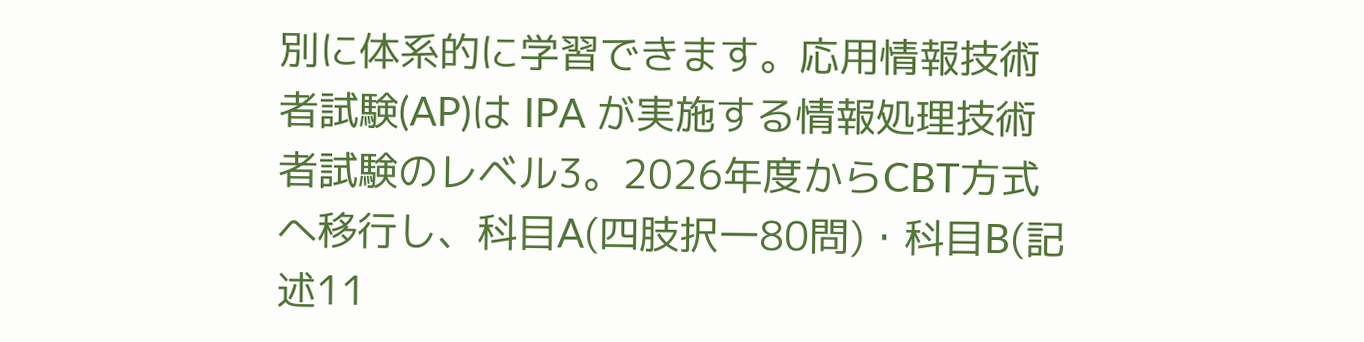別に体系的に学習できます。応用情報技術者試験(AP)は IPA が実施する情報処理技術者試験のレベル3。2026年度からCBT方式へ移行し、科目A(四肢択一80問)・科目B(記述11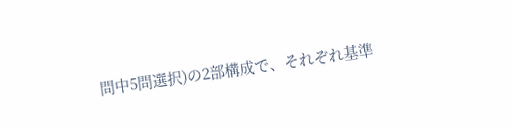問中5問選択)の2部構成で、それぞれ基準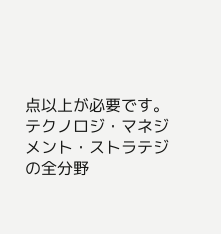点以上が必要です。テクノロジ・マネジメント・ストラテジの全分野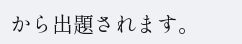から出題されます。